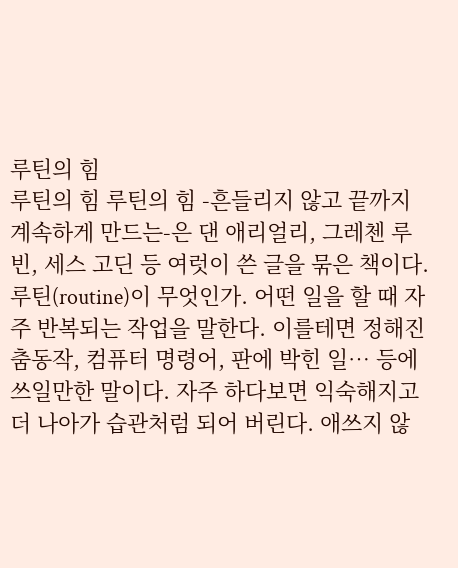루틴의 힘
루틴의 힘 루틴의 힘 -흔들리지 않고 끝까지 계속하게 만드는-은 댄 애리얼리, 그레첸 루빈, 세스 고딘 등 여럿이 쓴 글을 묶은 책이다. 루틴(routine)이 무엇인가. 어떤 일을 할 때 자주 반복되는 작업을 말한다. 이를테면 정해진 춤동작, 컴퓨터 명령어, 판에 박힌 일… 등에 쓰일만한 말이다. 자주 하다보면 익숙해지고 더 나아가 습관처럼 되어 버린다. 애쓰지 않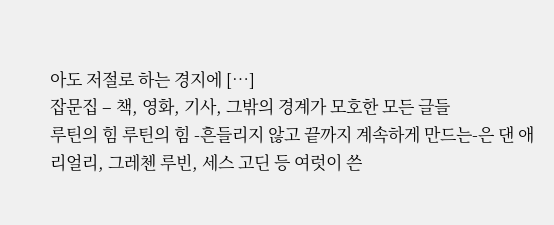아도 저절로 하는 경지에 […]
잡문집 – 책, 영화, 기사, 그밖의 경계가 모호한 모든 글들
루틴의 힘 루틴의 힘 -흔들리지 않고 끝까지 계속하게 만드는-은 댄 애리얼리, 그레첸 루빈, 세스 고딘 등 여럿이 쓴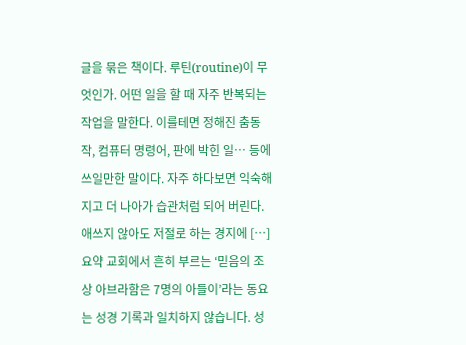글을 묶은 책이다. 루틴(routine)이 무엇인가. 어떤 일을 할 때 자주 반복되는 작업을 말한다. 이를테면 정해진 춤동작, 컴퓨터 명령어, 판에 박힌 일… 등에 쓰일만한 말이다. 자주 하다보면 익숙해지고 더 나아가 습관처럼 되어 버린다. 애쓰지 않아도 저절로 하는 경지에 […]
요약 교회에서 흔히 부르는 ‘믿음의 조상 아브라함은 7명의 아들이’라는 동요는 성경 기록과 일치하지 않습니다. 성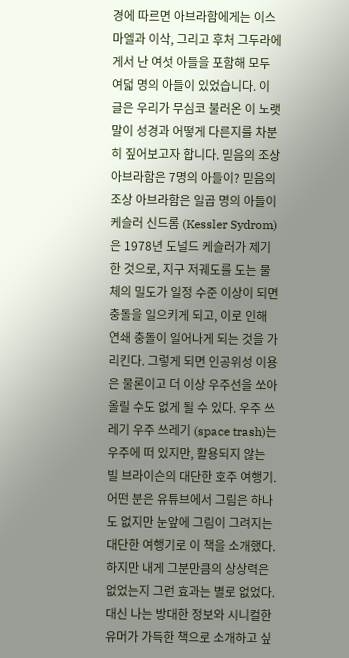경에 따르면 아브라함에게는 이스마엘과 이삭, 그리고 후처 그두라에게서 난 여섯 아들을 포함해 모두 여덟 명의 아들이 있었습니다. 이 글은 우리가 무심코 불러온 이 노랫말이 성경과 어떻게 다른지를 차분히 짚어보고자 합니다. 믿음의 조상 아브라함은 7명의 아들이? 믿음의 조상 아브라함은 일곱 명의 아들이
케슬러 신드롬 (Kessler Sydrom)은 1978년 도널드 케슬러가 제기한 것으로, 지구 저궤도를 도는 물체의 밀도가 일정 수준 이상이 되면 충돌을 일으키게 되고, 이로 인해 연쇄 충돌이 일어나게 되는 것을 가리킨다. 그렇게 되면 인공위성 이용은 물론이고 더 이상 우주선을 쏘아 올릴 수도 없게 될 수 있다. 우주 쓰레기 우주 쓰레기 (space trash)는 우주에 떠 있지만, 활용되지 않는
빌 브라이슨의 대단한 호주 여행기. 어떤 분은 유튜브에서 그림은 하나도 없지만 눈앞에 그림이 그려지는 대단한 여행기로 이 책을 소개했다. 하지만 내게 그분만큼의 상상력은 없었는지 그런 효과는 별로 없었다. 대신 나는 방대한 정보와 시니컬한 유머가 가득한 책으로 소개하고 싶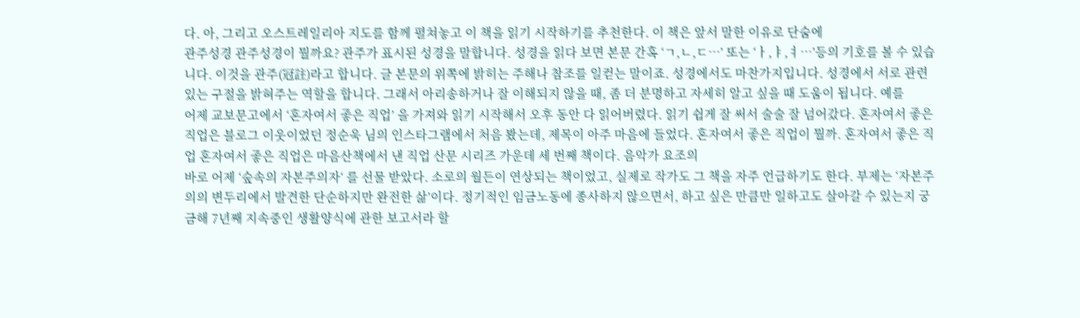다. 아, 그리고 오스트레일리아 지도를 함께 펼쳐놓고 이 책을 읽기 시작하기를 추천한다. 이 책은 앞서 말한 이유로 단숨에
관주성경 관주성경이 뭘까요? 관주가 표시된 성경을 말합니다. 성경을 읽다 보면 본문 간혹 ‘ㄱ,ㄴ,ㄷ…’ 또는 ‘ㅏ,ㅑ,ㅕ…’등의 기호를 볼 수 있습니다. 이것을 관주(冠註)라고 합니다. 글 본문의 위쪽에 밝히는 주해나 참조를 일컫는 말이죠. 성경에서도 마찬가지입니다. 성경에서 서로 관련 있는 구절을 밝혀주는 역할을 합니다. 그래서 아리송하거나 잘 이해되지 않을 때, 좀 더 분명하고 자세히 알고 싶을 때 도움이 됩니다. 예를
어제 교보문고에서 ‘혼자여서 좋은 직업’ 을 가져와 읽기 시작해서 오후 동안 다 읽어버렸다. 읽기 쉽게 잘 써서 술술 잘 넘어갔다. 혼자여서 좋은 직업은 블로그 이웃이었던 정순욱 님의 인스타그램에서 처음 봤는데, 제목이 아주 마음에 들었다. 혼자여서 좋은 직업이 뭘까. 혼자여서 좋은 직업 혼자여서 좋은 직업은 마음산책에서 낸 직업 산문 시리즈 가운데 세 번째 책이다. 음악가 요조의
바로 어제 ‘숲속의 자본주의자‘ 를 선물 받았다. 소로의 월든이 연상되는 책이었고, 실제로 작가도 그 책을 자주 언급하기도 한다. 부제는 ‘자본주의의 변두리에서 발견한 단순하지만 완전한 삶’이다. 정기적인 임금노동에 종사하지 않으면서, 하고 싶은 만큼만 일하고도 살아갈 수 있는지 궁금해 7년째 지속중인 생활양식에 관한 보고서라 할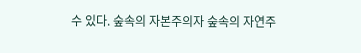수 있다. 숲속의 자본주의자 숲속의 자연주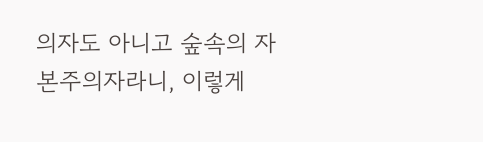의자도 아니고 숲속의 자본주의자라니, 이렇게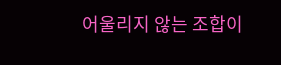어울리지 않는 조합이